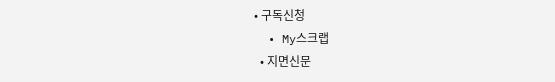• 구독신청
  • My스크랩
  • 지면신문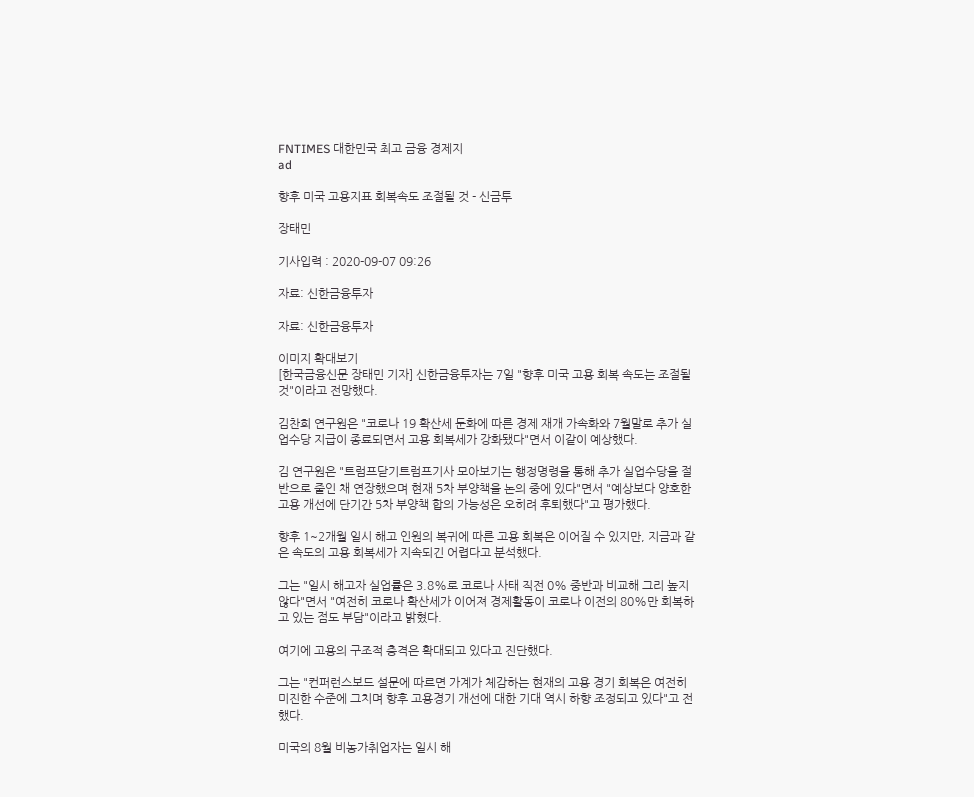FNTIMES 대한민국 최고 금융 경제지
ad

향후 미국 고용지표 회복속도 조절될 것 - 신금투

장태민

기사입력 : 2020-09-07 09:26

자료: 신한금융투자

자료: 신한금융투자

이미지 확대보기
[한국금융신문 장태민 기자] 신한금융투자는 7일 "향후 미국 고용 회복 속도는 조절될 것"이라고 전망했다.

김찬희 연구원은 "코로나 19 확산세 둔화에 따른 경제 재개 가속화와 7월말로 추가 실업수당 지급이 종료되면서 고용 회복세가 강화됐다"면서 이같이 예상했다.

김 연구원은 "트럼프닫기트럼프기사 모아보기는 행정명령을 통해 추가 실업수당을 절반으로 줄인 채 연장했으며 현재 5차 부양책을 논의 중에 있다"면서 "예상보다 양호한 고용 개선에 단기간 5차 부양책 합의 가능성은 오히려 후퇴했다"고 평가했다.

향후 1~2개월 일시 해고 인원의 복귀에 따른 고용 회복은 이어질 수 있지만, 지금과 같은 속도의 고용 회복세가 지속되긴 어렵다고 분석했다.

그는 "일시 해고자 실업률은 3.8%로 코로나 사태 직전 0% 중반과 비교해 그리 높지 않다"면서 "여전히 코로나 확산세가 이어져 경제활동이 코로나 이전의 80%만 회복하고 있는 점도 부담"이라고 밝혔다.

여기에 고용의 구조적 충격은 확대되고 있다고 진단했다.

그는 "컨퍼런스보드 설문에 따르면 가계가 체감하는 현재의 고용 경기 회복은 여전히 미진한 수준에 그치며 향후 고용경기 개선에 대한 기대 역시 하향 조정되고 있다"고 전했다.

미국의 8월 비농가취업자는 일시 해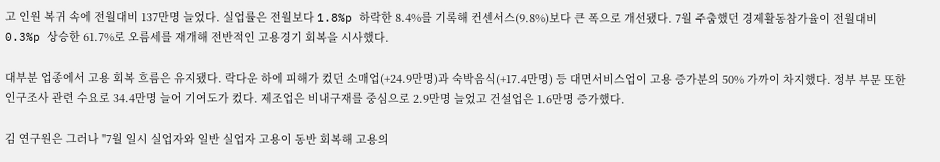고 인원 복귀 속에 전월대비 137만명 늘었다. 실업률은 전월보다 1.8%p 하락한 8.4%를 기록해 컨센서스(9.8%)보다 큰 폭으로 개선됐다. 7월 주춤했던 경제활동참가율이 전월대비 0.3%p 상승한 61.7%로 오름세를 재개해 전반적인 고용경기 회복을 시사했다.

대부분 업종에서 고용 회복 흐름은 유지됐다. 락다운 하에 피해가 컸던 소매업(+24.9만명)과 숙박음식(+17.4만명) 등 대면서비스업이 고용 증가분의 50% 가까이 차지했다. 정부 부문 또한 인구조사 관련 수요로 34.4만명 늘어 기여도가 컸다. 제조업은 비내구재를 중심으로 2.9만명 늘었고 건설업은 1.6만명 증가했다.

김 연구원은 그러나 "7월 일시 실업자와 일반 실업자 고용이 동반 회복해 고용의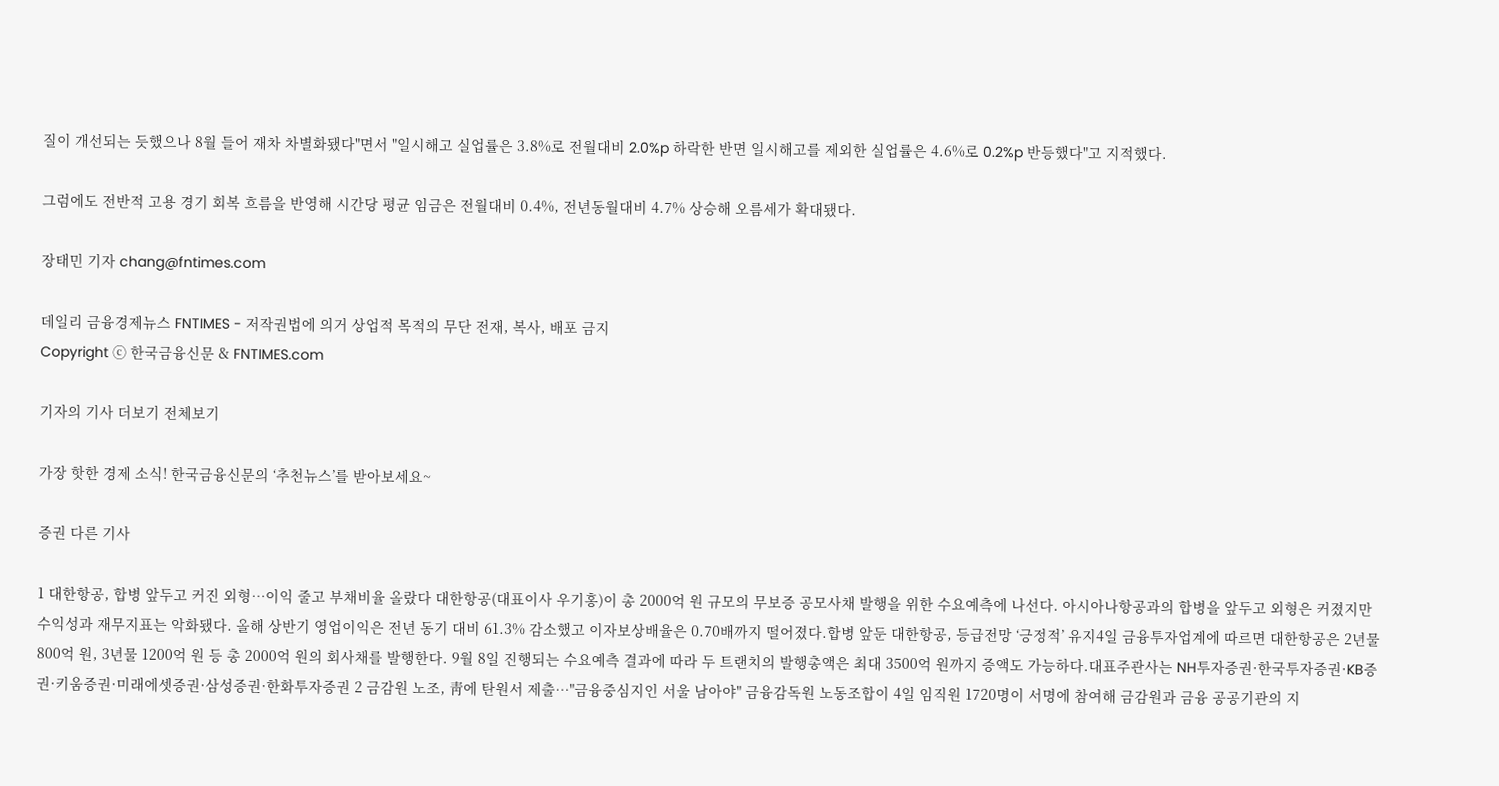질이 개선되는 듯했으나 8월 들어 재차 차별화됐다"면서 "일시해고 실업률은 3.8%로 전월대비 2.0%p 하락한 반면 일시해고를 제외한 실업률은 4.6%로 0.2%p 반등했다"고 지적했다.

그럼에도 전반적 고용 경기 회복 흐름을 반영해 시간당 평균 임금은 전월대비 0.4%, 전년동월대비 4.7% 상승해 오름세가 확대됐다.

장태민 기자 chang@fntimes.com

데일리 금융경제뉴스 FNTIMES - 저작권법에 의거 상업적 목적의 무단 전재, 복사, 배포 금지
Copyright ⓒ 한국금융신문 & FNTIMES.com

기자의 기사 더보기 전체보기

가장 핫한 경제 소식! 한국금융신문의 ‘추천뉴스’를 받아보세요~

증권 다른 기사

1 대한항공, 합병 앞두고 커진 외형…이익 줄고 부채비율 올랐다 대한항공(대표이사 우기홍)이 총 2000억 원 규모의 무보증 공모사채 발행을 위한 수요예측에 나선다. 아시아나항공과의 합병을 앞두고 외형은 커졌지만 수익성과 재무지표는 악화됐다. 올해 상반기 영업이익은 전년 동기 대비 61.3% 감소했고 이자보상배율은 0.70배까지 떨어졌다.합병 앞둔 대한항공, 등급전망 ‘긍정적’ 유지4일 금융투자업계에 따르면 대한항공은 2년물 800억 원, 3년물 1200억 원 등 총 2000억 원의 회사채를 발행한다. 9월 8일 진행되는 수요예측 결과에 따라 두 트랜치의 발행총액은 최대 3500억 원까지 증액도 가능하다.대표주관사는 NH투자증권·한국투자증권·KB증권·키움증권·미래에셋증권·삼성증권·한화투자증권 2 금감원 노조, 靑에 탄원서 제출…"금융중심지인 서울 남아야" 금융감독원 노동조합이 4일 임직원 1720명이 서명에 참여해 금감원과 금융 공공기관의 지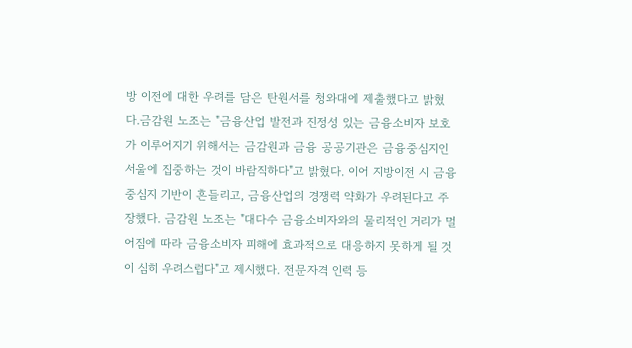방 이전에 대한 우려를 담은 탄원서를 청와대에 제출했다고 밝혔다.금감원 노조는 "금융산업 발전과 진정성 있는 금융소비자 보호가 이루어지기 위해서는 금감원과 금융 공공기관은 금융중심지인 서울에 집중하는 것이 바람직하다"고 밝혔다. 이어 지방이전 시 금융중심지 기반이 흔들리고, 금융산업의 경쟁력 약화가 우려된다고 주장했다. 금감원 노조는 "대다수 금융소비자와의 물리적인 거리가 멀어짐에 따라 금융소비자 피해에 효과적으로 대응하지 못하게 될 것이 심히 우려스럽다"고 제시했다. 전문자격 인력 등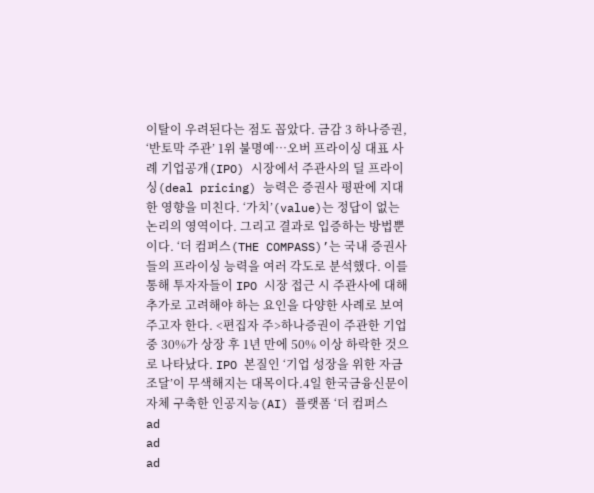이탈이 우려된다는 점도 꼽았다. 금감 3 하나증권, ‘반토막 주관’ 1위 불명예…오버 프라이싱 대표 사례 기업공개(IPO) 시장에서 주관사의 딜 프라이싱(deal pricing) 능력은 증권사 평판에 지대한 영향을 미친다. ‘가치’(value)는 정답이 없는 논리의 영역이다. 그리고 결과로 입증하는 방법뿐이다. ‘더 컴퍼스(THE COMPASS)’는 국내 증권사들의 프라이싱 능력을 여러 각도로 분석했다. 이를 통해 투자자들이 IPO 시장 접근 시 주관사에 대해 추가로 고려해야 하는 요인을 다양한 사례로 보여주고자 한다. <편집자 주>하나증권이 주관한 기업 중 30%가 상장 후 1년 만에 50% 이상 하락한 것으로 나타났다. IPO 본질인 ‘기업 성장을 위한 자금조달’이 무색해지는 대목이다.4일 한국금융신문이 자체 구축한 인공지능(AI) 플랫폼 ‘더 컴퍼스
ad
ad
ad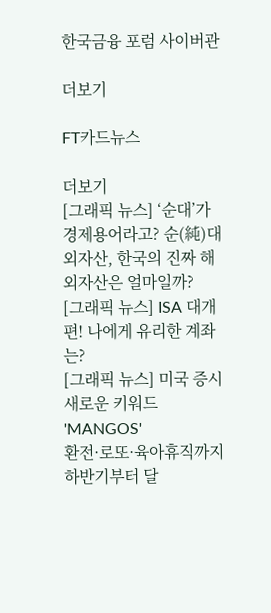한국금융 포럼 사이버관

더보기

FT카드뉴스

더보기
[그래픽 뉴스] ‘순대’가 경제용어라고? 순(純)대외자산, 한국의 진짜 해외자산은 얼마일까?
[그래픽 뉴스] ISA 대개편! 나에게 유리한 계좌는?
[그래픽 뉴스] 미국 증시 새로운 키워드 'MANGOS'
환전·로또·육아휴직까지 하반기부터 달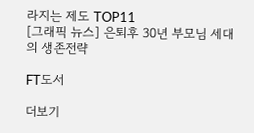라지는 제도 TOP11
[그래픽 뉴스] 은퇴후 30년 부모님 세대의 생존전략

FT도서

더보기